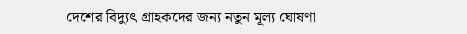দেশের বিদ্যুৎ গ্রাহকদের জন্য নতুন মূল্য ঘোষণা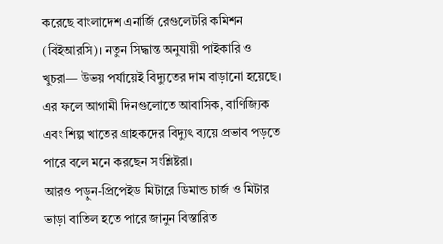করেছে বাংলাদেশ এনার্জি রেগুলেটরি কমিশন (বিইআরসি)। নতুন সিদ্ধান্ত অনুযায়ী পাইকারি ও খুচরা— উভয় পর্যায়েই বিদ্যুতের দাম বাড়ানো হয়েছে। এর ফলে আগামী দিনগুলোতে আবাসিক, বাণিজ্যিক এবং শিল্প খাতের গ্রাহকদের বিদ্যুৎ ব্যয়ে প্রভাব পড়তে পারে বলে মনে করছেন সংশ্লিষ্টরা।
আরও পড়ুন-প্রিপেইড মিটারে ডিমান্ড চার্জ ও মিটার ভাড়া বাতিল হতে পারে জানুন বিস্তারিত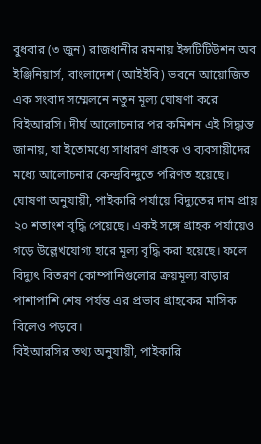বুধবার (৩ জুন) রাজধানীর রমনায় ইন্সটিটিউশন অব ইঞ্জিনিয়ার্স, বাংলাদেশ (আইইবি) ভবনে আয়োজিত এক সংবাদ সম্মেলনে নতুন মূল্য ঘোষণা করে বিইআরসি। দীর্ঘ আলোচনার পর কমিশন এই সিদ্ধান্ত জানায়, যা ইতোমধ্যে সাধারণ গ্রাহক ও ব্যবসায়ীদের মধ্যে আলোচনার কেন্দ্রবিন্দুতে পরিণত হয়েছে।
ঘোষণা অনুযায়ী, পাইকারি পর্যায়ে বিদ্যুতের দাম প্রায় ২০ শতাংশ বৃদ্ধি পেয়েছে। একই সঙ্গে গ্রাহক পর্যায়েও গড়ে উল্লেখযোগ্য হারে মূল্য বৃদ্ধি করা হয়েছে। ফলে বিদ্যুৎ বিতরণ কোম্পানিগুলোর ক্রয়মূল্য বাড়ার পাশাপাশি শেষ পর্যন্ত এর প্রভাব গ্রাহকের মাসিক বিলেও পড়বে।
বিইআরসির তথ্য অনুযায়ী, পাইকারি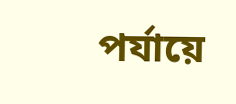পর্যায়ে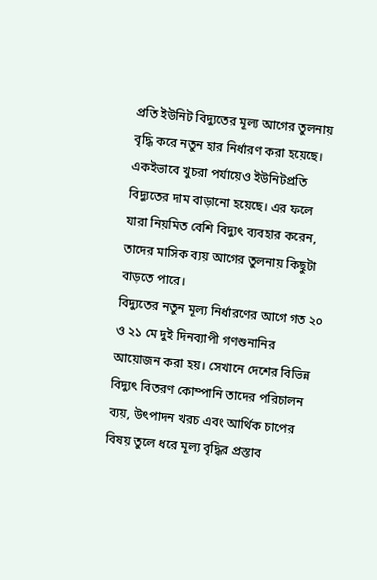প্রতি ইউনিট বিদ্যুতের মূল্য আগের তুলনায় বৃদ্ধি করে নতুন হার নির্ধারণ করা হয়েছে। একইভাবে খুচরা পর্যায়েও ইউনিটপ্রতি বিদ্যুতের দাম বাড়ানো হয়েছে। এর ফলে যারা নিয়মিত বেশি বিদ্যুৎ ব্যবহার করেন, তাদের মাসিক ব্যয় আগের তুলনায় কিছুটা বাড়তে পারে।
বিদ্যুতের নতুন মূল্য নির্ধারণের আগে গত ২০ ও ২১ মে দুই দিনব্যাপী গণশুনানির আয়োজন করা হয়। সেখানে দেশের বিভিন্ন বিদ্যুৎ বিতরণ কোম্পানি তাদের পরিচালন ব্যয়, উৎপাদন খরচ এবং আর্থিক চাপের বিষয় তুলে ধরে মূল্য বৃদ্ধির প্রস্তাব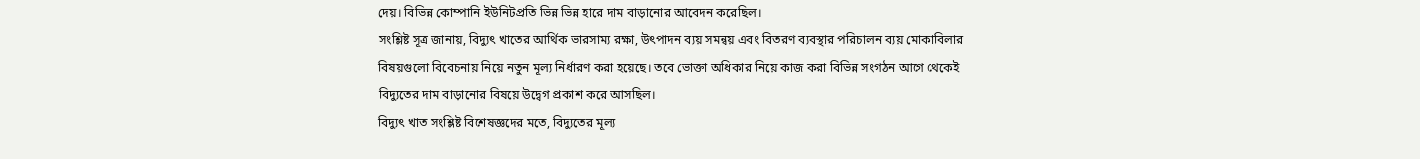দেয়। বিভিন্ন কোম্পানি ইউনিটপ্রতি ভিন্ন ভিন্ন হারে দাম বাড়ানোর আবেদন করেছিল।
সংশ্লিষ্ট সূত্র জানায়, বিদ্যুৎ খাতের আর্থিক ভারসাম্য রক্ষা, উৎপাদন ব্যয় সমন্বয় এবং বিতরণ ব্যবস্থার পরিচালন ব্যয় মোকাবিলার বিষয়গুলো বিবেচনায় নিয়ে নতুন মূল্য নির্ধারণ করা হয়েছে। তবে ভোক্তা অধিকার নিয়ে কাজ করা বিভিন্ন সংগঠন আগে থেকেই বিদ্যুতের দাম বাড়ানোর বিষয়ে উদ্বেগ প্রকাশ করে আসছিল।
বিদ্যুৎ খাত সংশ্লিষ্ট বিশেষজ্ঞদের মতে, বিদ্যুতের মূল্য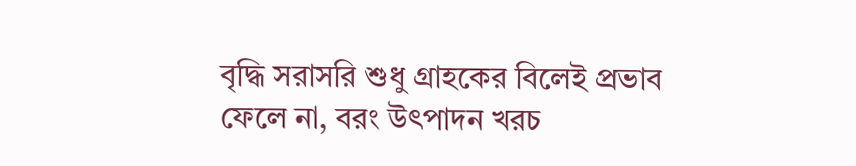বৃদ্ধি সরাসরি শুধু গ্রাহকের বিলেই প্রভাব ফেলে না, বরং উৎপাদন খরচ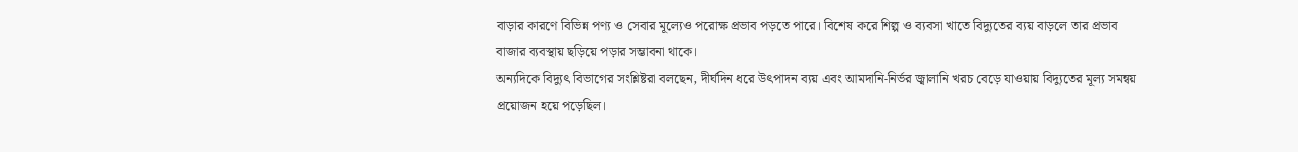বাড়ার কারণে বিভিন্ন পণ্য ও সেবার মূল্যেও পরোক্ষ প্রভাব পড়তে পারে। বিশেষ করে শিল্প ও ব্যবসা খাতে বিদ্যুতের ব্যয় বাড়লে তার প্রভাব বাজার ব্যবস্থায় ছড়িয়ে পড়ার সম্ভাবনা থাকে।
অন্যদিকে বিদ্যুৎ বিভাগের সংশ্লিষ্টরা বলছেন, দীর্ঘদিন ধরে উৎপাদন ব্যয় এবং আমদানি-নির্ভর জ্বালানি খরচ বেড়ে যাওয়ায় বিদ্যুতের মূল্য সমন্বয় প্রয়োজন হয়ে পড়েছিল।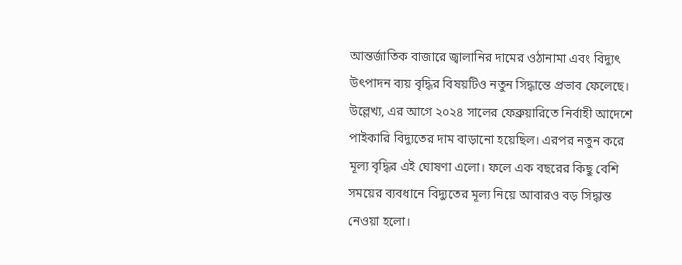আন্তর্জাতিক বাজারে জ্বালানির দামের ওঠানামা এবং বিদ্যুৎ উৎপাদন ব্যয় বৃদ্ধির বিষয়টিও নতুন সিদ্ধান্তে প্রভাব ফেলেছে।
উল্লেখ্য, এর আগে ২০২৪ সালের ফেব্রুয়ারিতে নির্বাহী আদেশে পাইকারি বিদ্যুতের দাম বাড়ানো হয়েছিল। এরপর নতুন করে মূল্য বৃদ্ধির এই ঘোষণা এলো। ফলে এক বছরের কিছু বেশি সময়ের ব্যবধানে বিদ্যুতের মূল্য নিয়ে আবারও বড় সিদ্ধান্ত নেওয়া হলো।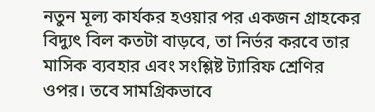নতুন মূল্য কার্যকর হওয়ার পর একজন গ্রাহকের বিদ্যুৎ বিল কতটা বাড়বে, তা নির্ভর করবে তার মাসিক ব্যবহার এবং সংশ্লিষ্ট ট্যারিফ শ্রেণির ওপর। তবে সামগ্রিকভাবে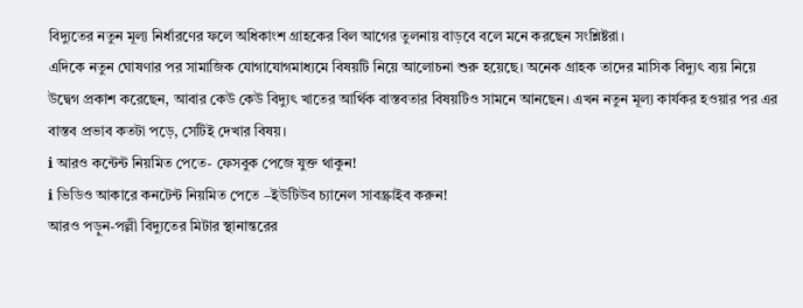বিদ্যুতের নতুন মূল্য নির্ধারণের ফলে অধিকাংশ গ্রাহকের বিল আগের তুলনায় বাড়বে বলে মনে করছেন সংশ্লিষ্টরা।
এদিকে নতুন ঘোষণার পর সামাজিক যোগাযোগমাধ্যমে বিষয়টি নিয়ে আলোচনা শুরু হয়েছে। অনেক গ্রাহক তাদের মাসিক বিদ্যুৎ ব্যয় নিয়ে উদ্বেগ প্রকাশ করেছেন, আবার কেউ কেউ বিদ্যুৎ খাতের আর্থিক বাস্তবতার বিষয়টিও সামনে আনছেন। এখন নতুন মূল্য কার্যকর হওয়ার পর এর বাস্তব প্রভাব কতটা পড়ে, সেটিই দেখার বিষয়।
ℹ আরও কন্টেন্ট নিয়মিত পেতে- ফেসবুক পেজে যুক্ত থাকুন!
ℹ ভিডিও আকারে কনটেন্ট নিয়মিত পেতে –ইউটিউব চ্যানেল সাবস্ক্রাইব করুন!
আরও পড়ুন-পল্লী বিদ্যুতের মিটার স্থানান্তরের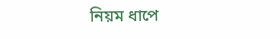নিয়ম ধাপে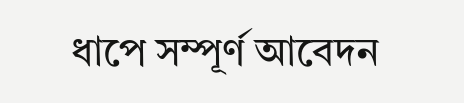ধাপে সম্পূর্ণ আবেদন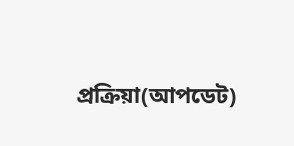প্রক্রিয়া(আপডেট)